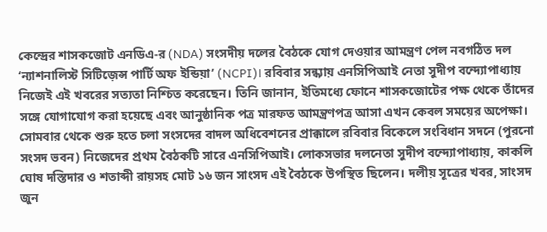কেন্দ্রের শাসকজোট এনডিএ-র (NDA) সংসদীয় দলের বৈঠকে যোগ দেওয়ার আমন্ত্রণ পেল নবগঠিত দল ‘ন্যাশনালিস্ট সিটিজ়েন্স পার্টি অফ ইন্ডিয়া’ (NCPI)। রবিবার সন্ধ্যায় এনসিপিআই নেতা সুদীপ বন্দ্যোপাধ্যায় নিজেই এই খবরের সত্যতা নিশ্চিত করেছেন। তিনি জানান, ইতিমধ্যে ফোনে শাসকজোটের পক্ষ থেকে তাঁদের সঙ্গে যোগাযোগ করা হয়েছে এবং আনুষ্ঠানিক পত্র মারফত আমন্ত্রণপত্র আসা এখন কেবল সময়ের অপেক্ষা।
সোমবার থেকে শুরু হতে চলা সংসদের বাদল অধিবেশনের প্রাক্কালে রবিবার বিকেলে সংবিধান সদনে (পুরনো সংসদ ভবন) নিজেদের প্রথম বৈঠকটি সারে এনসিপিআই। লোকসভার দলনেতা সুদীপ বন্দ্যোপাধ্যায়, কাকলি ঘোষ দস্তিদার ও শতাব্দী রায়সহ মোট ১৬ জন সাংসদ এই বৈঠকে উপস্থিত ছিলেন। দলীয় সূত্রের খবর, সাংসদ জুন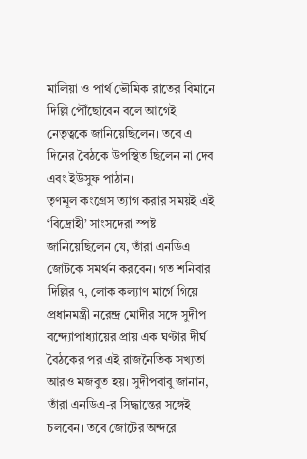মালিয়া ও পার্থ ভৌমিক রাতের বিমানে দিল্লি পৌঁছোবেন বলে আগেই নেতৃত্বকে জানিয়েছিলেন। তবে এ দিনের বৈঠকে উপস্থিত ছিলেন না দেব এবং ইউসুফ পাঠান।
তৃণমূল কংগ্রেস ত্যাগ করার সময়ই এই ‘বিদ্রোহী’ সাংসদেরা স্পষ্ট জানিয়েছিলেন যে, তাঁরা এনডিএ জোটকে সমর্থন করবেন। গত শনিবার দিল্লির ৭, লোক কল্যাণ মার্গে গিয়ে প্রধানমন্ত্রী নরেন্দ্র মোদীর সঙ্গে সুদীপ বন্দ্যোপাধ্যায়ের প্রায় এক ঘণ্টার দীর্ঘ বৈঠকের পর এই রাজনৈতিক সখ্যতা আরও মজবুত হয়। সুদীপবাবু জানান, তাঁরা এনডিএ-র সিদ্ধান্তের সঙ্গেই চলবেন। তবে জোটের অন্দরে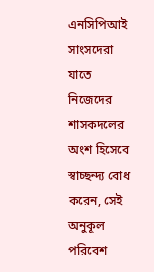এনসিপিআই সাংসদেরা যাতে নিজেদের শাসকদলের অংশ হিসেবে স্বাচ্ছন্দ্য বোধ করেন, সেই অনুকূল পরিবেশ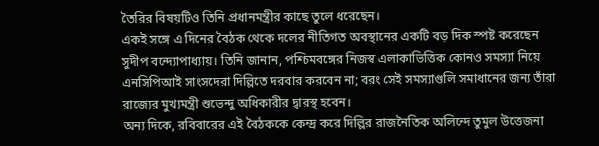তৈরির বিষয়টিও তিনি প্রধানমন্ত্রীর কাছে তুলে ধরেছেন।
একই সঙ্গে এ দিনের বৈঠক থেকে দলের নীতিগত অবস্থানের একটি বড় দিক স্পষ্ট করেছেন সুদীপ বন্দ্যোপাধ্যায়। তিনি জানান, পশ্চিমবঙ্গের নিজস্ব এলাকাভিত্তিক কোনও সমস্যা নিয়ে এনসিপিআই সাংসদেরা দিল্লিতে দরবার করবেন না; বরং সেই সমস্যাগুলি সমাধানের জন্য তাঁরা রাজ্যের মুখ্যমন্ত্রী শুভেন্দু অধিকারীর দ্বারস্থ হবেন।
অন্য দিকে, রবিবারের এই বৈঠককে কেন্দ্র করে দিল্লির রাজনৈতিক অলিন্দে তুমুল উত্তেজনা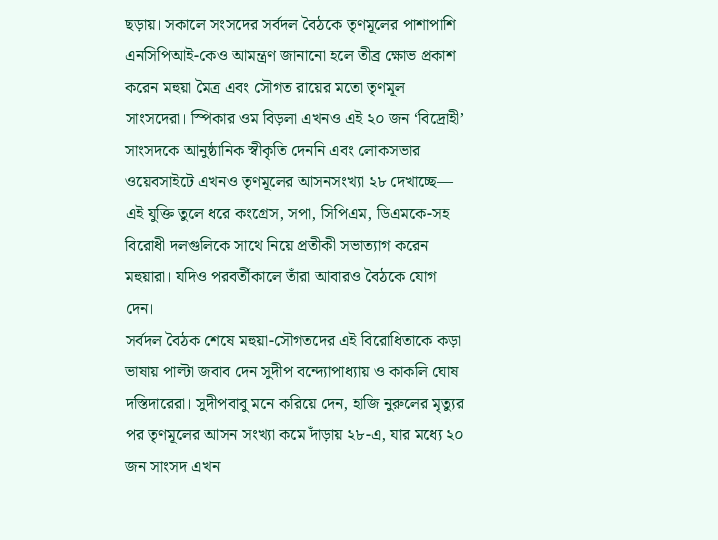ছড়ায়। সকালে সংসদের সর্বদল বৈঠকে তৃণমূলের পাশাপাশি এনসিপিআই-কেও আমন্ত্রণ জানানো হলে তীব্র ক্ষোভ প্রকাশ করেন মহুয়া মৈত্র এবং সৌগত রায়ের মতো তৃণমূল সাংসদেরা। স্পিকার ওম বিড়লা এখনও এই ২০ জন ‘বিদ্রোহী’ সাংসদকে আনুষ্ঠানিক স্বীকৃতি দেননি এবং লোকসভার ওয়েবসাইটে এখনও তৃণমূলের আসনসংখ্যা ২৮ দেখাচ্ছে— এই যুক্তি তুলে ধরে কংগ্রেস, সপা, সিপিএম, ডিএমকে-সহ বিরোধী দলগুলিকে সাথে নিয়ে প্রতীকী সভাত্যাগ করেন মহুয়ারা। যদিও পরবর্তীকালে তাঁরা আবারও বৈঠকে যোগ দেন।
সর্বদল বৈঠক শেষে মহুয়া-সৌগতদের এই বিরোধিতাকে কড়া ভাষায় পাল্টা জবাব দেন সুদীপ বন্দ্যোপাধ্যায় ও কাকলি ঘোষ দস্তিদারেরা। সুদীপবাবু মনে করিয়ে দেন, হাজি নুরুলের মৃত্যুর পর তৃণমূলের আসন সংখ্যা কমে দাঁড়ায় ২৮-এ, যার মধ্যে ২০ জন সাংসদ এখন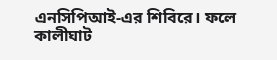এনসিপিআই-এর শিবিরে। ফলে কালীঘাট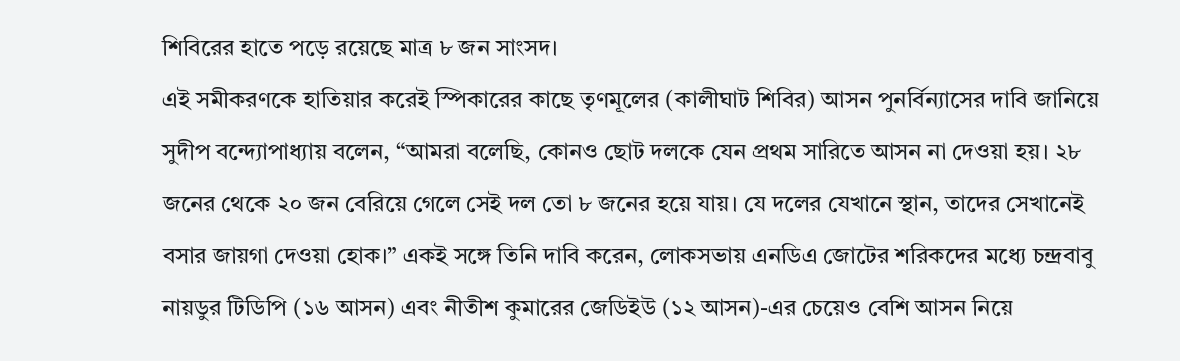শিবিরের হাতে পড়ে রয়েছে মাত্র ৮ জন সাংসদ।
এই সমীকরণকে হাতিয়ার করেই স্পিকারের কাছে তৃণমূলের (কালীঘাট শিবির) আসন পুনর্বিন্যাসের দাবি জানিয়ে সুদীপ বন্দ্যোপাধ্যায় বলেন, “আমরা বলেছি, কোনও ছোট দলকে যেন প্রথম সারিতে আসন না দেওয়া হয়। ২৮ জনের থেকে ২০ জন বেরিয়ে গেলে সেই দল তো ৮ জনের হয়ে যায়। যে দলের যেখানে স্থান, তাদের সেখানেই বসার জায়গা দেওয়া হোক।” একই সঙ্গে তিনি দাবি করেন, লোকসভায় এনডিএ জোটের শরিকদের মধ্যে চন্দ্রবাবু নায়ডুর টিডিপি (১৬ আসন) এবং নীতীশ কুমারের জেডিইউ (১২ আসন)-এর চেয়েও বেশি আসন নিয়ে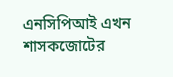এনসিপিআই এখন শাসকজোটের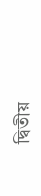দ্বিতীয়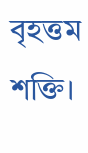বৃহত্তম শক্তি।